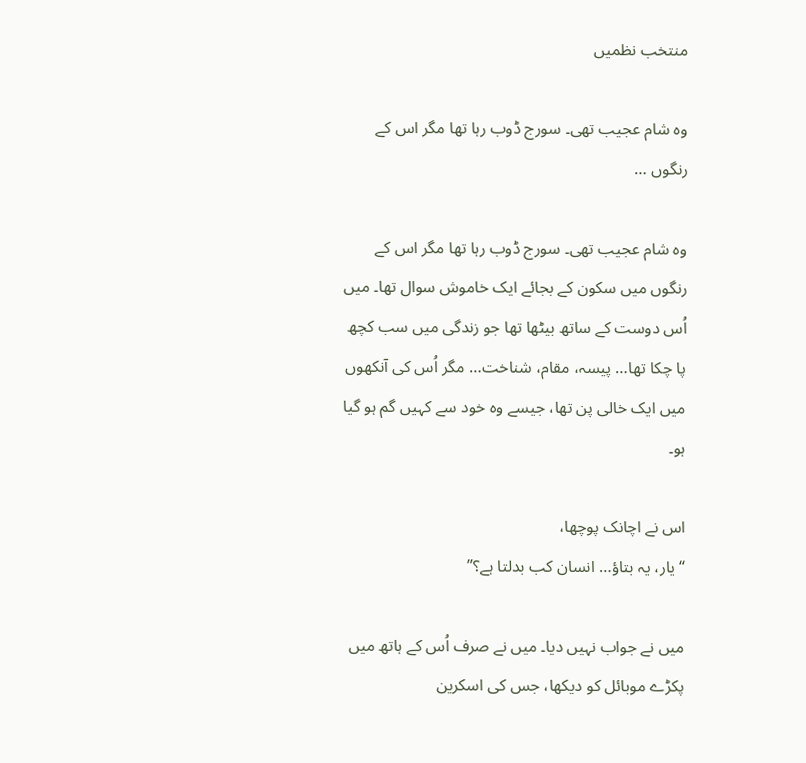منتخب نظمیں

وہ شام عجیب تھی۔ سورج ڈوب رہا تھا مگر اس کے رنگوں …

وہ شام عجیب تھی۔ سورج ڈوب رہا تھا مگر اس کے رنگوں میں سکون کے بجائے ایک خاموش سوال تھا۔ میں اُس دوست کے ساتھ بیٹھا تھا جو زندگی میں سب کچھ پا چکا تھا… پیسہ، مقام، شناخت… مگر اُس کی آنکھوں میں ایک خالی پن تھا، جیسے وہ خود سے کہیں گم ہو گیا ہو۔

اس نے اچانک پوچھا،
“یار، یہ بتاؤ… انسان کب بدلتا ہے؟”

میں نے جواب نہیں دیا۔ میں نے صرف اُس کے ہاتھ میں پکڑے موبائل کو دیکھا، جس کی اسکرین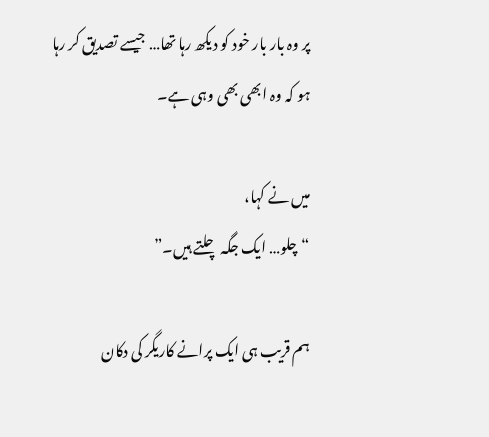پر وہ بار بار خود کو دیکھ رہا تھا… جیسے تصدیق کر رہا ہو کہ وہ ابھی بھی وہی ہے۔

میں نے کہا،
“چلو… ایک جگہ چلتے ہیں۔”

ہم قریب ہی ایک پرانے کاریگر کی دکان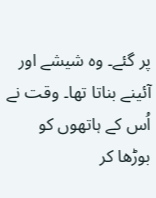پر گئے۔ وہ شیشے اور آئینے بناتا تھا۔ وقت نے اُس کے ہاتھوں کو بوڑھا کر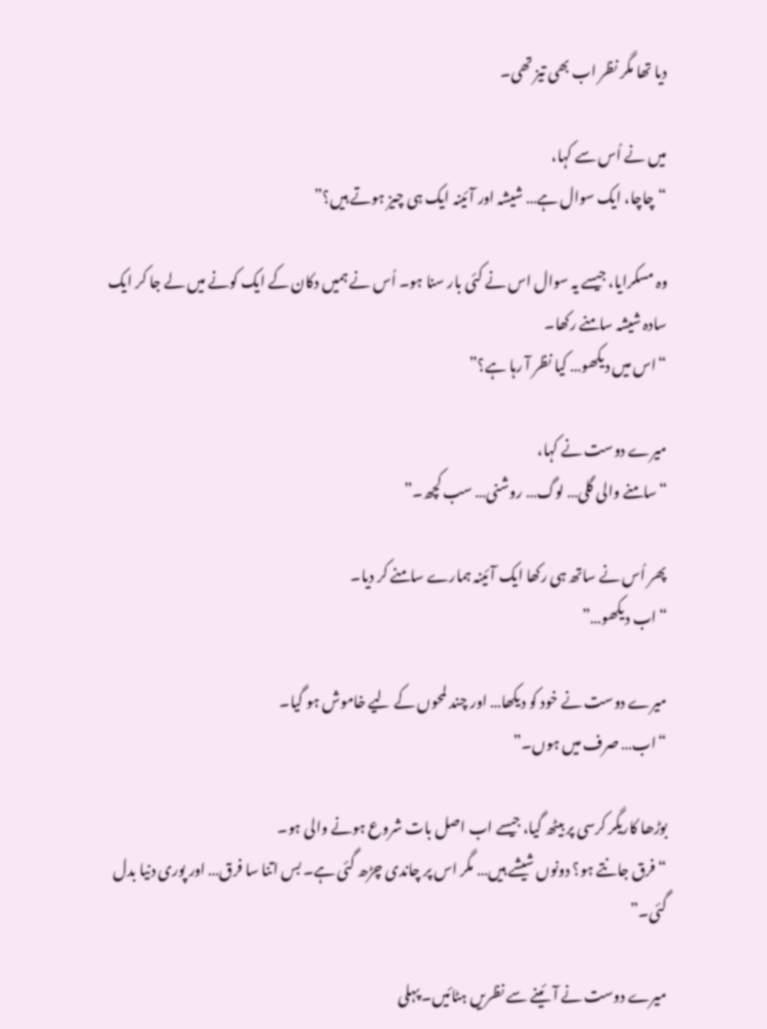دیا تھا مگر نظر اب بھی تیز تھی۔

میں نے اُس سے کہا،
“چاچا، ایک سوال ہے… شیشہ اور آئینہ ایک ہی چیز ہوتے ہیں؟”

وہ مسکرایا، جیسے یہ سوال اس نے کئی بار سنا ہو۔ اُس نے ہمیں دکان کے ایک کونے میں لے جا کر ایک سادہ شیشہ سامنے رکھا۔
“اس میں دیکھو… کیا نظر آ رہا ہے؟”

میرے دوست نے کہا،
“سامنے والی گلی… لوگ… روشنی… سب کچھ۔”

پھر اُس نے ساتھ ہی رکھا ایک آئینہ ہمارے سامنے کر دیا۔
“اب دیکھو…”

میرے دوست نے خود کو دیکھا… اور چند لمحوں کے لیے خاموش ہو گیا۔
“اب… صرف میں ہوں۔”

بوڑھا کاریگر کرسی پر بیٹھ گیا، جیسے اب اصل بات شروع ہونے والی ہو۔
“فرق جانتے ہو؟ دونوں شیشے ہیں… مگر اس پر چاندی چڑھ گئی ہے۔ بس اتنا سا فرق… اور پوری دنیا بدل گئی۔”

میرے دوست نے آئینے سے نظریں ہٹائیں۔ پہلی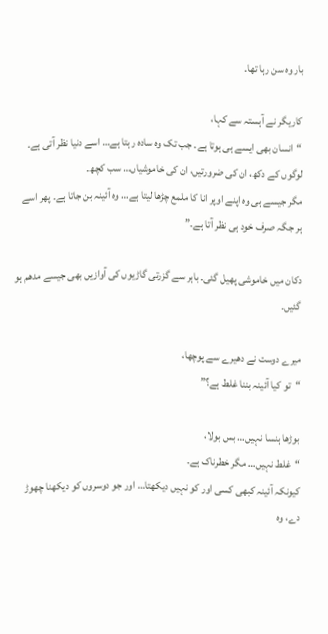بار وہ سن رہا تھا۔

کاریگر نے آہستہ سے کہا،
“انسان بھی ایسے ہی ہوتا ہے۔ جب تک وہ سادہ رہتا ہے… اسے دنیا نظر آتی ہے۔ لوگوں کے دکھ، ان کی ضرورتیں، ان کی خاموشیاں… سب کچھ۔
مگر جیسے ہی وہ اپنے اوپر انا کا ملمع چڑھا لیتا ہے… وہ آئینہ بن جاتا ہے۔ پھر اسے ہر جگہ صرف خود ہی نظر آتا ہے۔”

دکان میں خاموشی پھیل گئی۔ باہر سے گزرتی گاڑیوں کی آوازیں بھی جیسے مدھم ہو گئیں۔

میرے دوست نے دھیرے سے پوچھا،
“تو کیا آئینہ بننا غلط ہے؟”

بوڑھا ہنسا نہیں… بس بولا،
“غلط نہیں… مگر خطرناک ہے۔
کیونکہ آئینہ کبھی کسی اور کو نہیں دیکھتا… اور جو دوسروں کو دیکھنا چھوڑ دے، وہ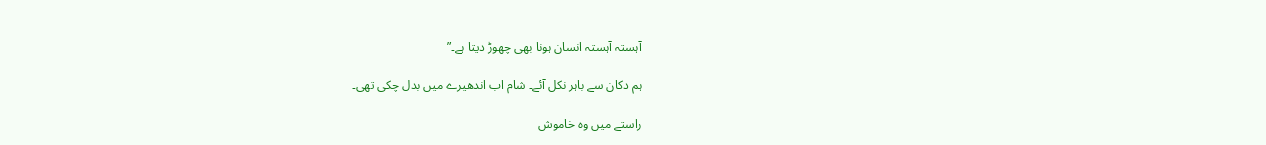آہستہ آہستہ انسان ہونا بھی چھوڑ دیتا ہے۔”

ہم دکان سے باہر نکل آئے۔ شام اب اندھیرے میں بدل چکی تھی۔

راستے میں وہ خاموش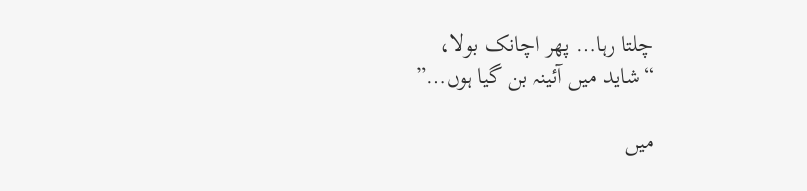چلتا رہا… پھر اچانک بولا،
“شاید میں آئینہ بن گیا ہوں…”

میں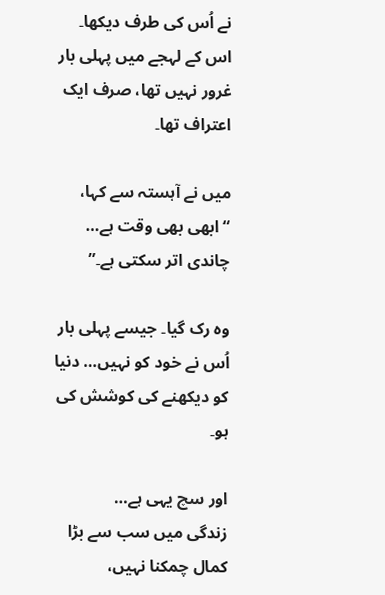نے اُس کی طرف دیکھا۔ اس کے لہجے میں پہلی بار غرور نہیں تھا، صرف ایک اعتراف تھا۔

میں نے آہستہ سے کہا،
“ابھی بھی وقت ہے… چاندی اتر سکتی ہے۔”

وہ رک گیا۔ جیسے پہلی بار اُس نے خود کو نہیں… دنیا کو دیکھنے کی کوشش کی ہو۔

اور سچ یہی ہے…
زندگی میں سب سے بڑا کمال چمکنا نہیں،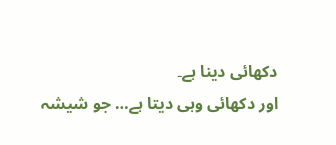دکھائی دینا ہے۔
اور دکھائی وہی دیتا ہے… جو شیشہ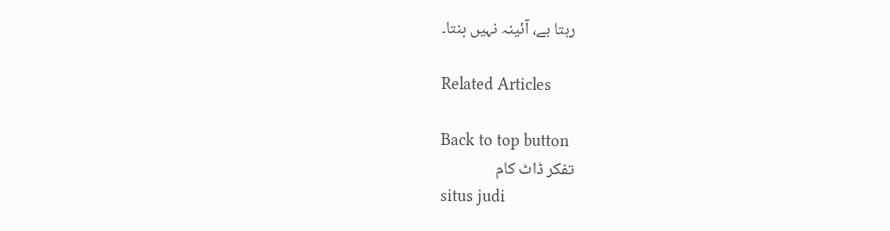رہتا ہے، آئینہ نہیں بنتا۔

Related Articles

Back to top button
تفکر ڈاٹ کام
situs judi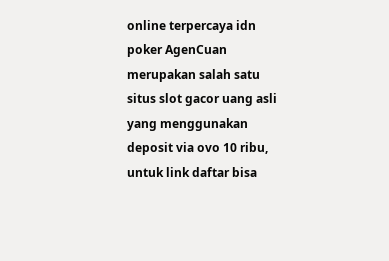online terpercaya idn poker AgenCuan merupakan salah satu situs slot gacor uang asli yang menggunakan deposit via ovo 10 ribu, untuk link daftar bisa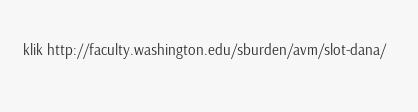klik http://faculty.washington.edu/sburden/avm/slot-dana/